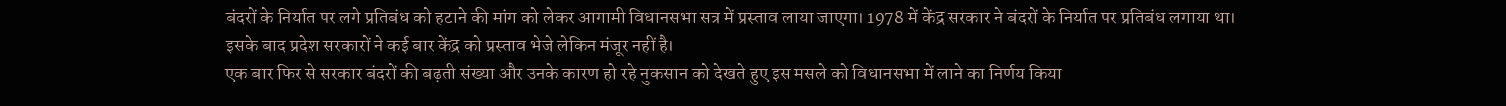बंदरों के निर्यात पर लगे प्रतिबंध को हटाने की मांग को लेकर आगामी विधानसभा सत्र में प्रस्ताव लाया जाएगा। 1978 में केंद्र सरकार ने बंदरों के निर्यात पर प्रतिबंध लगाया था। इसके बाद प्रदेश सरकारों ने कई बार केंद्र को प्रस्ताव भेजे लेकिन मंजूर नहीं है।
एक बार फिर से सरकार बंदरों की बढ़ती संख्या और उनके कारण हो रहे नुकसान को देखते हुए इस मसले को विधानसभा में लाने का निर्णय किया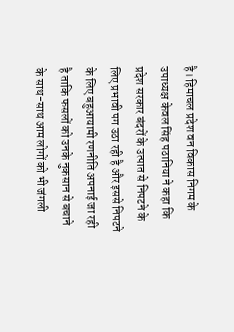है। हिमाचल प्रदेश वन विकास निगम के उपाध्यक्ष केवल सिंह पठानिया ने कहा कि प्रदेश सरकार बंदरों के उत्पात से निपटने के लिए प्रभावी पग उठा रही है और इससे निपटने के लिए बहुआयामी रणनीति अपनाई जा रही है ताकि फसलों को उनके नुकसान से बचाने के साथ-साथ आम लोगों को भी जंगली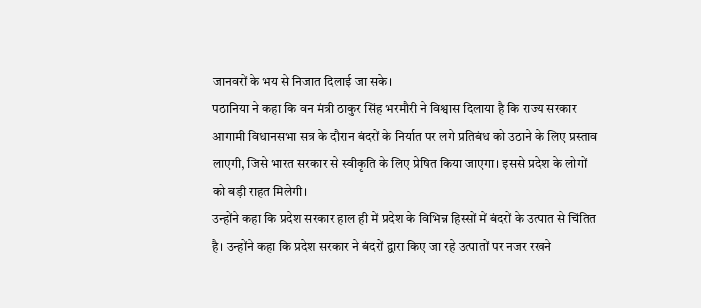जानवरों के भय से निजात दिलाई जा सके।
पठानिया ने कहा कि वन मंत्री ठाकुर सिंह भरमौरी ने विश्वास दिलाया है कि राज्य सरकार आगामी विधानसभा सत्र के दौरान बंदरों के निर्यात पर लगे प्रतिबंध को उठाने के लिए प्रस्ताव लाएगी, जिसे भारत सरकार से स्वीकृति के लिए प्रेषित किया जाएगा। इससे प्रदेश के लोगों को बड़ी राहत मिलेगी।
उन्होंने कहा कि प्रदेश सरकार हाल ही में प्रदेश के विभिन्न हिस्सों में बंदरों के उत्पात से चिंतित है। उन्होंने कहा कि प्रदेश सरकार ने बंदरों द्वारा किए जा रहे उत्पातों पर नजर रखने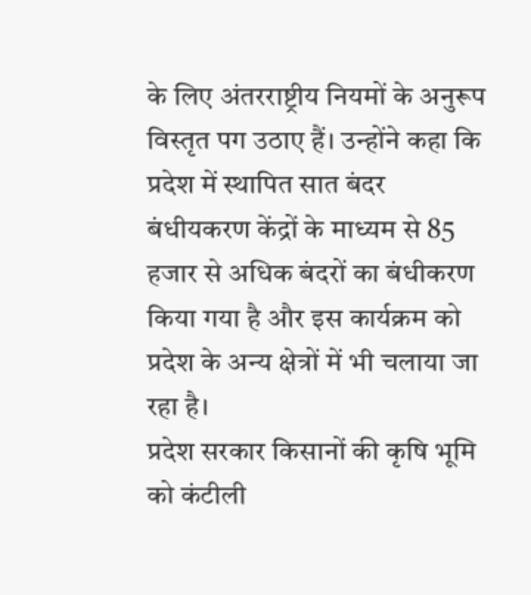के लिए अंतरराष्ट्रीय नियमों के अनुरूप विस्तृत पग उठाए हैं। उन्होंने कहा कि प्रदेश में स्थापित सात बंदर बंधीयकरण केंद्रों के माध्यम से 85 हजार से अधिक बंदरों का बंधीकरण किया गया है और इस कार्यक्रम को प्रदेश के अन्य क्षेत्रों में भी चलाया जा रहा है।
प्रदेश सरकार किसानों की कृषि भूमि को कंटीली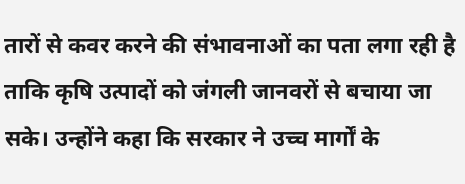तारों से कवर करने की संभावनाओं का पता लगा रही है ताकि कृषि उत्पादों को जंगली जानवरों से बचाया जा सके। उन्होंने कहा कि सरकार ने उच्च मार्गों के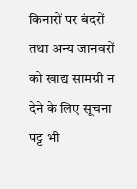किनारों पर बंदरों तथा अन्य जानवरों को खाद्य सामग्री न देने के लिए सूचना पट्ट भी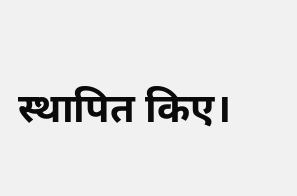स्थापित किए।